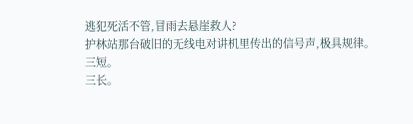逃犯死活不管,冒雨去悬崖救人?
护林站那台破旧的无线电对讲机里传出的信号声,极具规律。
三短。
三长。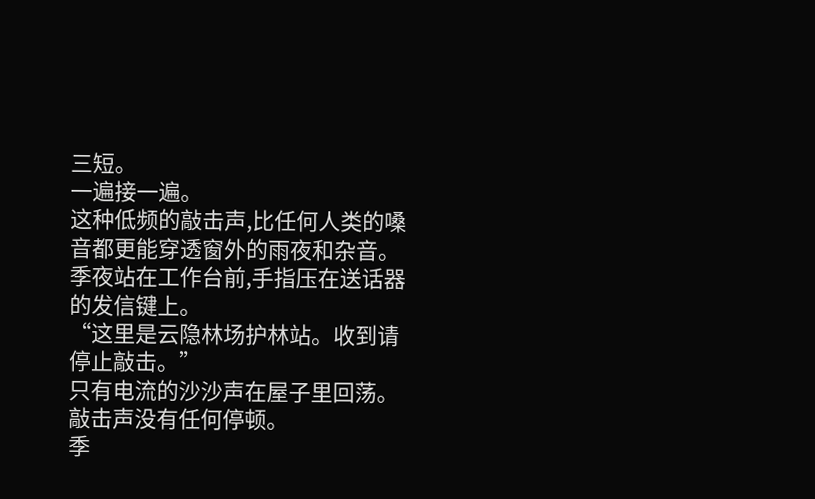三短。
一遍接一遍。
这种低频的敲击声,比任何人类的嗓音都更能穿透窗外的雨夜和杂音。
季夜站在工作台前,手指压在送话器的发信键上。
“这里是云隐林场护林站。收到请停止敲击。”
只有电流的沙沙声在屋子里回荡。
敲击声没有任何停顿。
季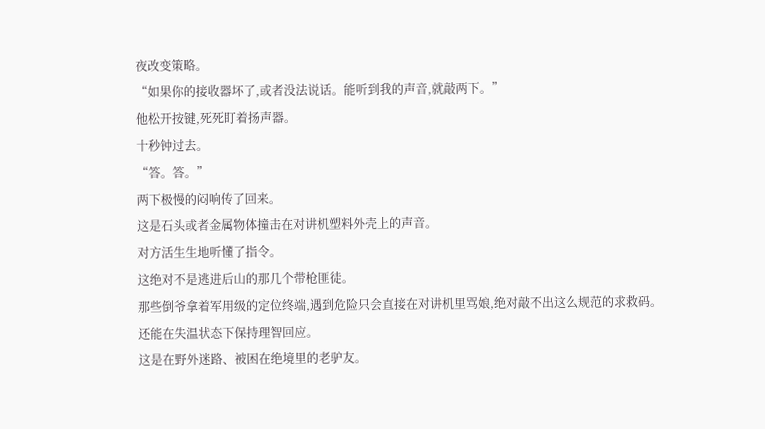夜改变策略。
“如果你的接收器坏了,或者没法说话。能听到我的声音,就敲两下。”
他松开按键,死死盯着扬声器。
十秒钟过去。
“答。答。”
两下极慢的闷响传了回来。
这是石头或者金属物体撞击在对讲机塑料外壳上的声音。
对方活生生地听懂了指令。
这绝对不是逃进后山的那几个带枪匪徒。
那些倒爷拿着军用级的定位终端,遇到危险只会直接在对讲机里骂娘,绝对敲不出这么规范的求救码。
还能在失温状态下保持理智回应。
这是在野外迷路、被困在绝境里的老驴友。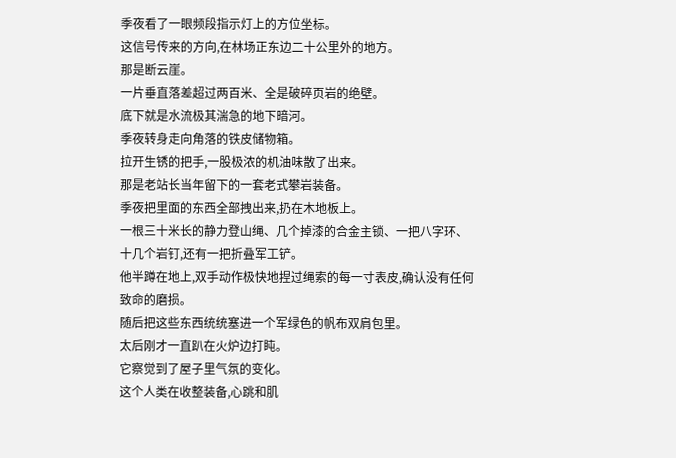季夜看了一眼频段指示灯上的方位坐标。
这信号传来的方向,在林场正东边二十公里外的地方。
那是断云崖。
一片垂直落差超过两百米、全是破碎页岩的绝壁。
底下就是水流极其湍急的地下暗河。
季夜转身走向角落的铁皮储物箱。
拉开生锈的把手,一股极浓的机油味散了出来。
那是老站长当年留下的一套老式攀岩装备。
季夜把里面的东西全部拽出来,扔在木地板上。
一根三十米长的静力登山绳、几个掉漆的合金主锁、一把八字环、十几个岩钉,还有一把折叠军工铲。
他半蹲在地上,双手动作极快地捏过绳索的每一寸表皮,确认没有任何致命的磨损。
随后把这些东西统统塞进一个军绿色的帆布双肩包里。
太后刚才一直趴在火炉边打盹。
它察觉到了屋子里气氛的变化。
这个人类在收整装备,心跳和肌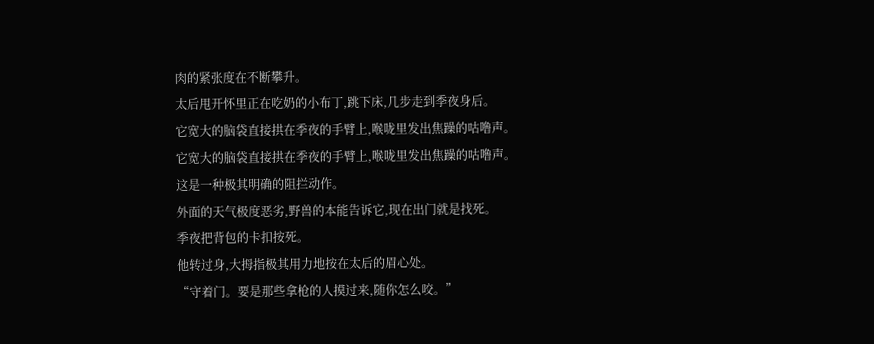肉的紧张度在不断攀升。
太后甩开怀里正在吃奶的小布丁,跳下床,几步走到季夜身后。
它宽大的脑袋直接拱在季夜的手臂上,喉咙里发出焦躁的咕噜声。
它宽大的脑袋直接拱在季夜的手臂上,喉咙里发出焦躁的咕噜声。
这是一种极其明确的阻拦动作。
外面的天气极度恶劣,野兽的本能告诉它,现在出门就是找死。
季夜把背包的卡扣按死。
他转过身,大拇指极其用力地按在太后的眉心处。
“守着门。要是那些拿枪的人摸过来,随你怎么咬。”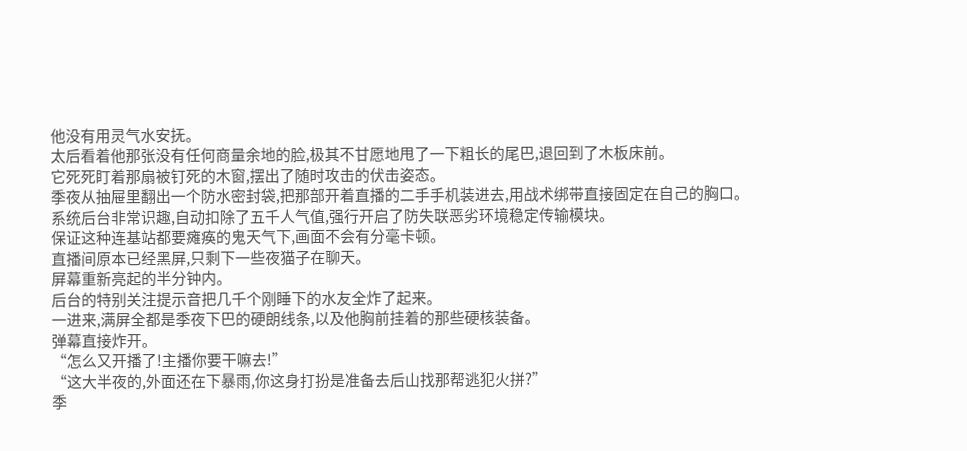他没有用灵气水安抚。
太后看着他那张没有任何商量余地的脸,极其不甘愿地甩了一下粗长的尾巴,退回到了木板床前。
它死死盯着那扇被钉死的木窗,摆出了随时攻击的伏击姿态。
季夜从抽屉里翻出一个防水密封袋,把那部开着直播的二手手机装进去,用战术绑带直接固定在自己的胸口。
系统后台非常识趣,自动扣除了五千人气值,强行开启了防失联恶劣环境稳定传输模块。
保证这种连基站都要瘫痪的鬼天气下,画面不会有分毫卡顿。
直播间原本已经黑屏,只剩下一些夜猫子在聊天。
屏幕重新亮起的半分钟内。
后台的特别关注提示音把几千个刚睡下的水友全炸了起来。
一进来,满屏全都是季夜下巴的硬朗线条,以及他胸前挂着的那些硬核装备。
弹幕直接炸开。
“怎么又开播了!主播你要干嘛去!”
“这大半夜的,外面还在下暴雨,你这身打扮是准备去后山找那帮逃犯火拼?”
季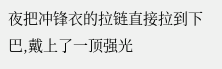夜把冲锋衣的拉链直接拉到下巴,戴上了一顶强光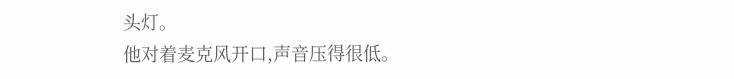头灯。
他对着麦克风开口,声音压得很低。